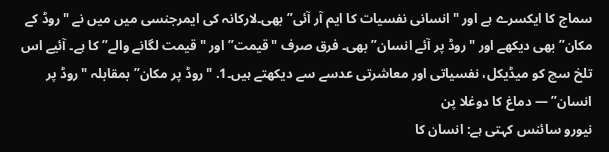سماج کا ایکسرے ہے اور "انسانی نفسیات کا ایم آر آئی” بھی۔لارکانہ کی ایمرجنسی میں میں نے "روڈ کے مکان” بھی دیکھے اور "روڈ پر آئے انسان” بھی۔ فرق صرف "قیمت” اور "قیمت لگانے والے” کا ہے۔ آئیے اس تلخ سچ کو میڈیکل، نفسیاتی اور معاشرتی عدسے سے دیکھتے ہیں۔1. "روڈ پر مکان” بمقابلہ "روڈ پر انسان” — دماغ کا دوغلا پن
نیورو سائنس کہتی ہے: انسان کا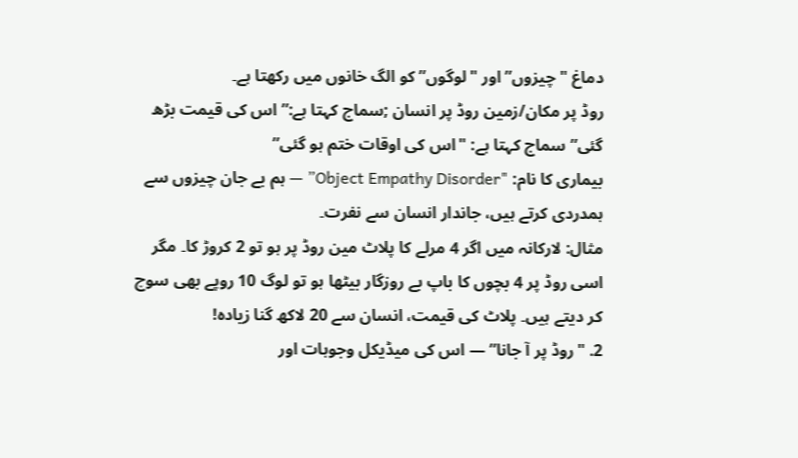دماغ "چیزوں” اور "لوگوں” کو الگ خانوں میں رکھتا ہے۔
روڈ پر مکان/زمین روڈ پر انسان ;سماج کہتا ہے:”اس کی قیمت بڑھ گئی” سماج کہتا ہے: "اس کی اوقات ختم ہو گئی”
بیماری کا نام: "Object Empathy Disorder” — ہم بے جان چیزوں سے ہمدردی کرتے ہیں، جاندار انسان سے نفرت۔
مثال: لارکانہ میں اگر 4 مرلے کا پلاٹ مین روڈ پر ہو تو 2 کروڑ کا۔ مگر اسی روڈ پر 4 بچوں کا باپ بے روزگار بیٹھا ہو تو لوگ 10 روپے بھی سوچ کر دیتے ہیں۔ پلاٹ کی قیمت، انسان سے 20 لاکھ گنا زیادہ!
2. "روڈ پر آ جانا” — اس کی میڈیکل وجوہات اور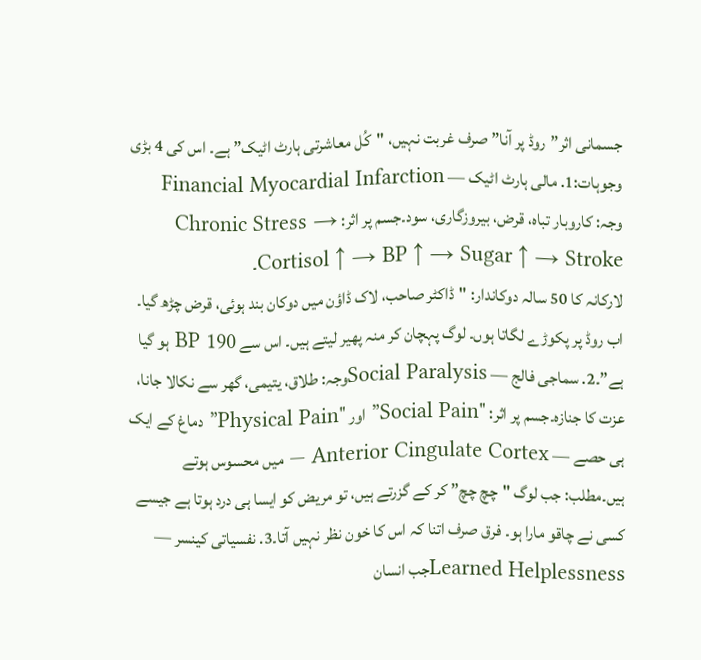جسمانی اثر”روڈ پر آنا” صرف غربت نہیں، "کُل معاشرتی ہارٹ اٹیک” ہے۔ اس کی 4 بڑی وجوہات:1. مالی ہارٹ اٹیک — Financial Myocardial Infarction
وجہ: کاروبار تباہ، قرض، بیروزگاری، سود۔جسم پر اثر: Chronic Stress → Cortisol ↑ → BP ↑ → Sugar ↑ → Stroke۔
لارکانہ کا 50 سالہ دوکاندار: "ڈاکٹر صاحب، لاک ڈاؤن میں دوکان بند ہوئی، قرض چڑھ گیا۔ اب روڈ پر پکوڑے لگاتا ہوں۔ لوگ پہچان کر منہ پھیر لیتے ہیں۔ اس سے BP 190 ہو گیا ہے”۔2. سماجی فالج — Social Paralysisوجہ: طلاق، یتیمی، گھر سے نکالا جانا، عزت کا جنازہ۔جسم پر اثر: "Social Pain” اور "Physical Pain” دماغ کے ایک ہی حصے — Anterior Cingulate Cortex — میں محسوس ہوتے ہیں۔مطلب: جب لوگ "چچ چچ” کر کے گزرتے ہیں، تو مریض کو ایسا ہی درد ہوتا ہے جیسے کسی نے چاقو مارا ہو۔ فرق صرف اتنا کہ اس کا خون نظر نہیں آتا۔3. نفسیاتی کینسر — Learned Helplessnessجب انسان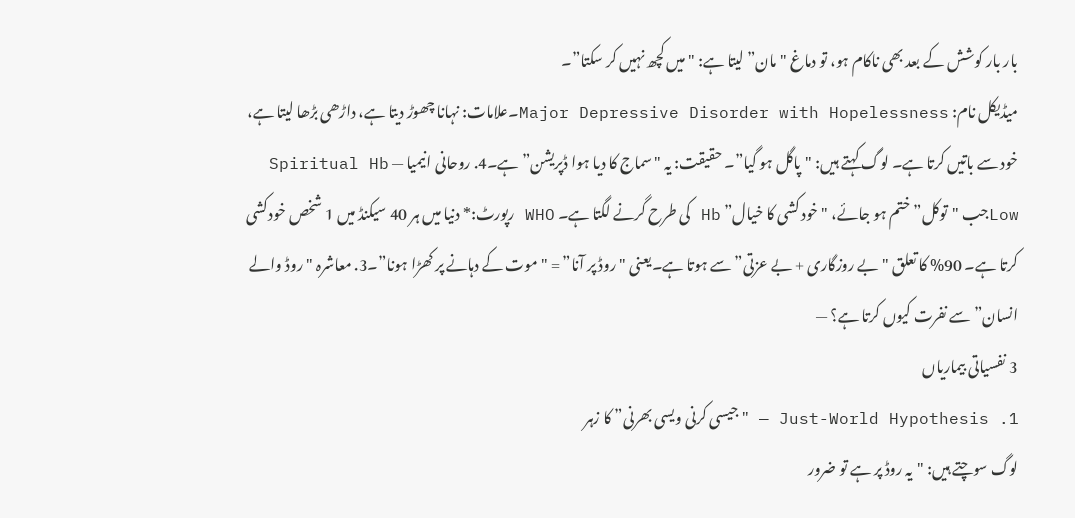بار بار کوشش کے بعد بھی ناکام ہو، تو دماغ "مان” لیتا ہے: "میں کچھ نہیں کر سکتا”۔
میڈیکل نام: Major Depressive Disorder with Hopelessness۔علامات: نہانا چھوڑ دیتا ہے، داڑھی بڑھا لیتا ہے، خود سے باتیں کرتا ہے۔ لوگ کہتے ہیں: "پاگل ہو گیا”۔ حقیقت: یہ "سماج کا دیا ہوا ڈپریشن” ہے۔4. روحانی انیمیا — Spiritual Hb Lowجب "توکل” ختم ہو جائے، "خود کشی کا خیال” Hb کی طرح گرنے لگتا ہے۔ WHO رپورٹ:* دنیا میں ہر 40 سیکنڈ میں 1 شخص خودکشی کرتا ہے۔ 90% کا تعلق "بے روزگاری + بے عزتی” سے ہوتا ہے۔یعنی "روڈ پر آنا” = "موت کے دہانے پر کھڑا ہونا”۔3. معاشرہ "روڈ والے انسان” سے نفرت کیوں کرتا ہے؟ —
3 نفسیاتی بیماریاں
1. Just-World Hypothesis — "جیسی کرنی ویسی بھرنی” کا زہر
لوگ سوچتے ہیں: "یہ روڈ پر ہے تو ضرور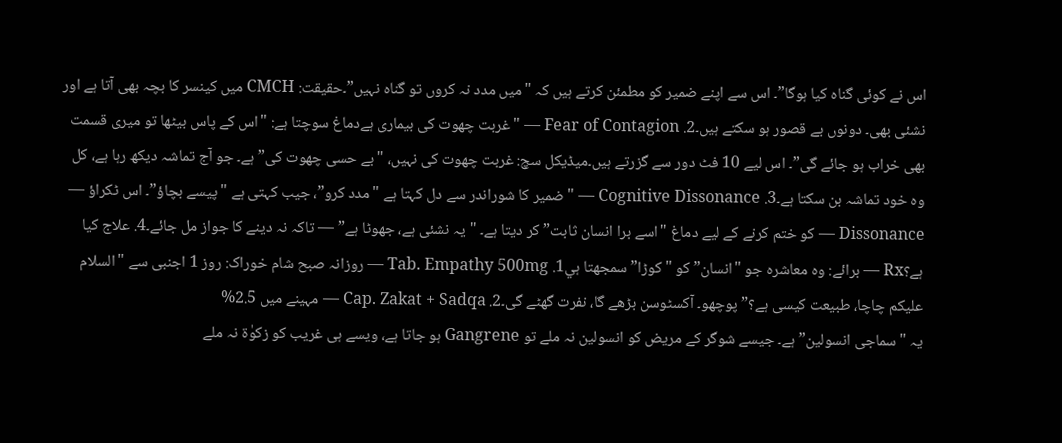اس نے کوئی گناہ کیا ہوگا”۔ اس سے اپنے ضمیر کو مطمئن کرتے ہیں کہ "میں مدد نہ کروں تو گناہ نہیں”۔حقیقت: CMCH میں کینسر کا بچہ بھی آتا ہے اور نشئی بھی۔ دونوں بے قصور ہو سکتے ہیں۔2. Fear of Contagion — "غربت چھوت کی بیماری ہےدماغ سوچتا ہے: "اس کے پاس بیٹھا تو میری قسمت بھی خراب ہو جائے گی”۔ اس لیے 10 فٹ دور سے گزرتے ہیں۔میڈیکل سچ: غربت چھوت کی نہیں، "بے حسی چھوت کی” ہے۔ جو آج تماشہ دیکھ رہا ہے، کل وہ خود تماشہ بن سکتا ہے۔3. Cognitive Dissonance — "ضمیر کا شوراندر سے دل کہتا ہے "مدد کرو”، جیب کہتی ہے "پیسے بچاؤ”۔ اس ٹکراؤ — Dissonance — کو ختم کرنے کے لیے دماغ "اسے برا انسان ثابت” کر دیتا ہے۔ "یہ نشئی ہے، جھوٹا ہے” — تاکہ نہ دینے کا جواز مل جائے۔4. علاج کیا ہے؟Rx — برائے: وہ معاشرہ جو "انسان” کو "کوڑا” سمجھتا ہي1. Tab. Empathy 500mg — روزانہ صبح شام خوراک: روز 1 اجنبی سے "السلام علیکم چاچا، طبیعت کیسی ہے؟” پوچھو۔ آکسٹوسن بڑھے گا، نفرت گھٹے گی۔2. Cap. Zakat + Sadqa — مہینے میں 2.5%
یہ "سماجی انسولین” ہے۔ جیسے شوگر کے مریض کو انسولین نہ ملے تو Gangrene ہو جاتا ہے، ویسے ہی غریب کو زکوٰۃ نہ ملے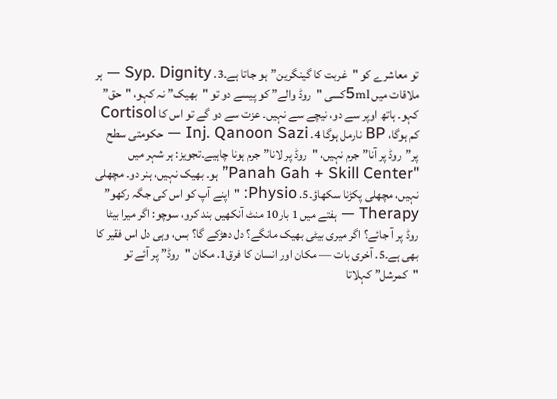تو معاشرے کو "غربت کا گینگرین”ہو جاتا ہے۔3. Syp. Dignity — ہر ملاقات میں 5mlکسی "روڈ والے” کو پیسے دو تو "بھیک” نہ کہو، "حق” کہو۔ ہاتھ اوپر سے دو، نیچے سے نہیں۔ عزت سے دو گے تو اس کا Cortisol کم ہوگا، BP نارمل ہوگا 4. Inj. Qanoon Sazi — حکومتی سطح پر”روڈ پر آنا” جرم نہیں، "روڈ پر لانا” جرم ہونا چاہیے۔تجویز: ہر شہر میں "Panah Gah + Skill Center” ہو۔ بھیک نہیں، ہنر دو۔ مچھلی نہیں، مچھلی پکڑنا سکھاؤ۔5. Physio: "اپنے آپ کو اس کی جگہ رکھو” Therapy — ہفتے میں 1 بار10 منٹ آنکھیں بند کرو، سوچو: اگر میرا بیٹا روڈ پر آ جائے؟ اگر میری بیٹی بھیک مانگے؟ دل دھڑکے گا؟ بس، وہی دل اس فقیر کا بھی ہے۔5. آخری بات — مکان اور انسان کا فرق1. مکان "روڈ” پر آئے تو "کمرشل” کہلاتا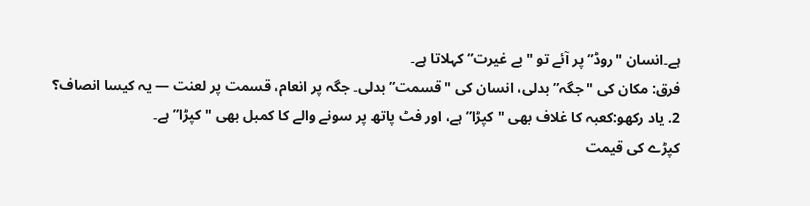ہے۔انسان "روڈ” پر آئے تو "بے غیرت” کہلاتا ہے۔
فرق: مکان کی "جگہ” بدلی، انسان کی "قسمت” بدلی۔ جگہ پر انعام، قسمت پر لعنت — یہ کیسا انصاف؟
2. یاد رکھو:کعبہ کا غلاف بھی "کپڑا” ہے، اور فٹ پاتھ پر سونے والے کا کمبل بھی "کپڑا” ہے۔
کپڑے کی قیمت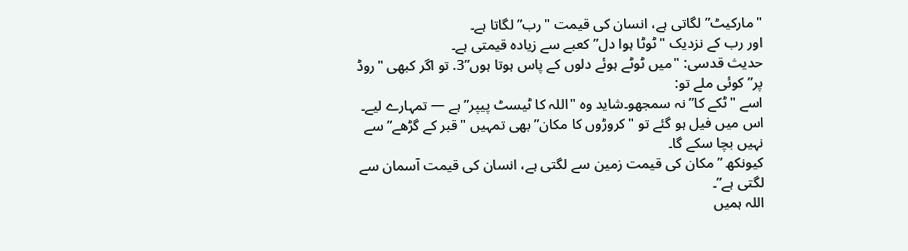"مارکیٹ” لگاتی ہے، انسان کی قیمت "رب” لگاتا ہے۔
اور رب کے نزدیک "ٹوٹا ہوا دل” کعبے سے زیادہ قیمتی ہے۔
حدیث قدسی: "میں ٹوٹے ہوئے دلوں کے پاس ہوتا ہوں”3. تو اگر کبھی "روڈ پر” کوئی ملے تو:
اسے "ٹکے کا” نہ سمجھو۔شاید وہ "اللہ کا ٹیسٹ پیپر” ہے — تمہارے لیے۔
اس میں فیل ہو گئے تو "کروڑوں کا مکان” بھی تمہیں "قبر کے گڑھے” سے نہیں بچا سکے گا۔
کیونکھ ”مکان کی قیمت زمین سے لگتی ہے، انسان کی قیمت آسمان سے لگتی ہے”۔
اللہ ہمیں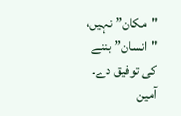"مکان” نہیں، "انسان” بننے کی توفیق دے۔ آمین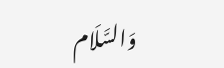وَالسَّلَام